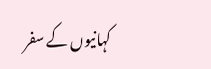کہانیوں کے سفر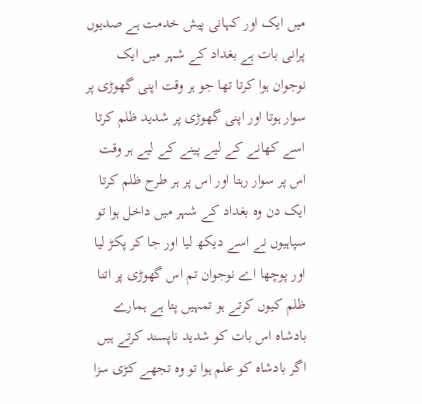میں ایک اور کہانی پیش خدمت ہے صدیوں پرانی بات ہے بغداد کے شہر میں ایک نوجوان ہوا کرتا تھا جو ہر وقت اپنی گھوڑی پر سوار ہوتا اور اپنی گھوڑی پر شدید ظلم کرتا اسے کھانے کے لیے پینے کے لیے ہر وقت اس پر سوار رہتا اور اس پر ہر طرح ظلم کرتا ایک دن وہ بغداد کے شہر میں داخل ہوا تو سپاہیوں نے اسے دیکھ لیا اور جا کر پکڑ لیا اور پوچھا اے نوجوان تم اس گھوڑی پر اتنا ظلم کیوں کرتے ہو تمہیں پتا ہے ہمارے بادشاہ اس بات کو شدید ناپسند کرتے ہیں اگر بادشاہ کو علم ہوا تو وہ تجھے کڑی سزا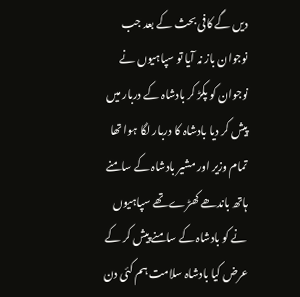دیں گے کافی بحث کے بعد جب نوجوان باز نہ آیا تو سپاہیوں نے نوجوان کو پکڑ کر بادشاہ کے دربار میں پیش کر دیا بادشاہ کا دربار لگا ہوا تھا تمام وزیر اور مشیر بادشاہ کے سامنے ہاتھ باندھے کھڑے تھے سپاہیوں نے کو بادشاہ کے سامنے پیش کر کے عرض کیا بادشاہ سلامت ہم کئی دن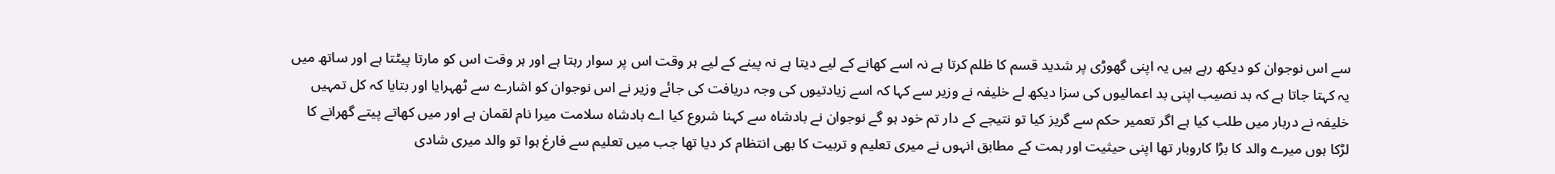سے اس نوجوان کو دیکھ رہے ہیں یہ اپنی گھوڑی پر شدید قسم کا ظلم کرتا ہے نہ اسے کھانے کے لیے دیتا ہے نہ پینے کے لیے ہر وقت اس پر سوار رہتا ہے اور ہر وقت اس کو مارتا پیٹتا ہے اور ساتھ میں یہ کہتا جاتا ہے کہ بد نصیب اپنی بد اعمالیوں کی سزا دیکھ لے خلیفہ نے وزیر سے کہا کہ اسے زیادتیوں کی وجہ دریافت کی جائے وزیر نے اس نوجوان کو اشارے سے ٹھہرایا اور بتایا کہ کل تمہیں خلیفہ نے دربار میں طلب کیا ہے اگر تعمیر حکم سے گریز کیا تو نتیجے کے دار تم خود ہو گے نوجوان نے بادشاہ سے کہنا شروع کیا اے بادشاہ سلامت میرا نام لقمان ہے اور میں کھاتے پیتے گھرانے کا لڑکا ہوں میرے والد کا بڑا کاروبار تھا اپنی حیثیت اور ہمت کے مطابق انہوں نے میری تعلیم و تربیت کا بھی انتظام کر دیا تھا جب میں تعلیم سے فارغ ہوا تو والد میری شادی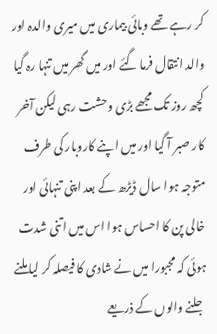کر رہے تھے وبائی بیماری میں میری والدہ اور والد انتقال فرما گئے اور میں گھر میں تنہا رہ گیا کچھ روز تک مجھے بڑی وحشت رہی لیکن آخر کار صبر آ گیا اور میں اپنے کاروبار کی طرف متوجہ ہوا سال ڈیڑھ کے بعد اپنی تنہائی اور خالی پن کا احساس ہوا اس میں اتنی شدت ہوئی کہ مجبورا میں نے شادی کا فیصلہ کر لیا ملنے جلنے والوں کے ذریعے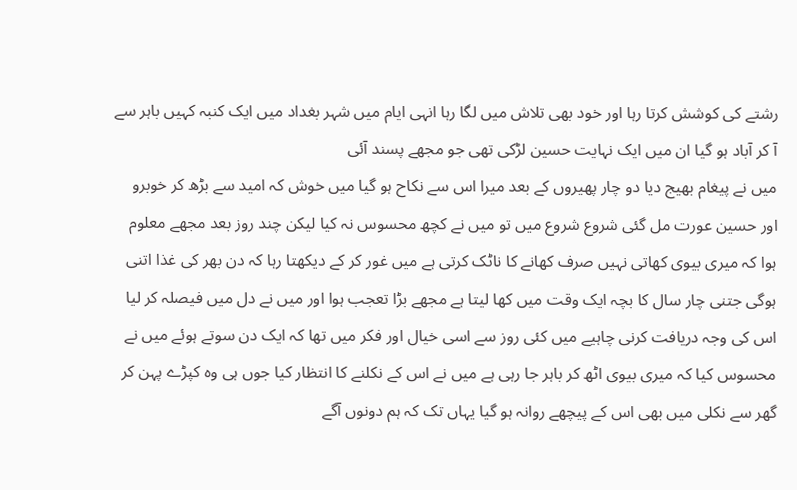رشتے کی کوشش کرتا رہا اور خود بھی تلاش میں لگا رہا انہی ایام میں شہر بغداد میں ایک کنبہ کہیں باہر سے آ کر آباد ہو گیا ان میں ایک نہایت حسین لڑکی تھی جو مجھے پسند آئی
میں نے پیغام بھیج دیا دو چار پھیروں کے بعد میرا اس سے نکاح ہو گیا میں خوش کہ امید سے بڑھ کر خوبرو اور حسین عورت مل گئی شروع شروع میں تو میں نے کچھ محسوس نہ کیا لیکن چند روز بعد مجھے معلوم ہوا کہ میری بیوی کھاتی نہیں صرف کھانے کا ناٹک کرتی ہے میں غور کر کے دیکھتا رہا کہ دن بھر کی غذا اتنی ہوگی جتنی چار سال کا بچہ ایک وقت میں کھا لیتا ہے مجھے بڑا تعجب ہوا اور میں نے دل میں فیصلہ کر لیا اس کی وجہ دریافت کرنی چاہیے میں کئی روز سے اسی خیال اور فکر میں تھا کہ ایک دن سوتے ہوئے میں نے محسوس کیا کہ میری بیوی اٹھ کر باہر جا رہی ہے میں نے اس کے نکلنے کا انتظار کیا جوں ہی وہ کپڑے پہن کر گھر سے نکلی میں بھی اس کے پیچھے روانہ ہو گیا یہاں تک کہ ہم دونوں آگے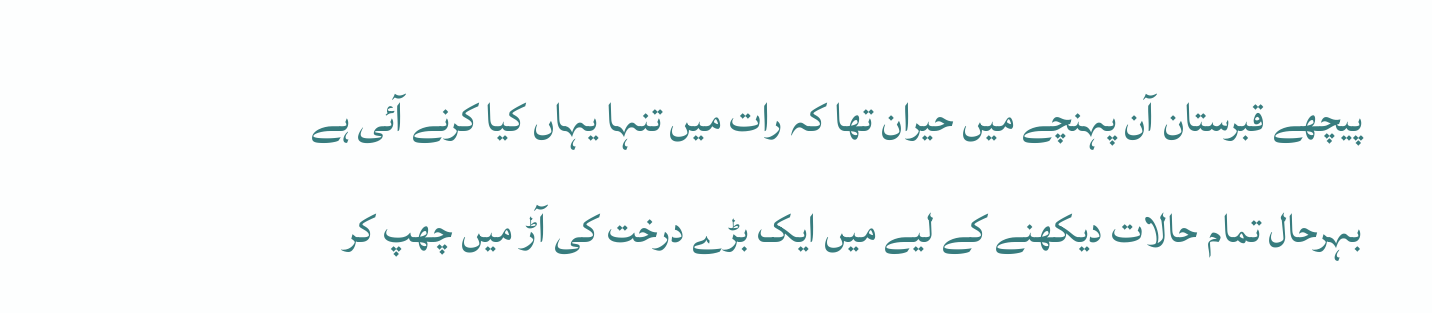پیچھے قبرستان آن پہنچے میں حیران تھا کہ رات میں تنہا یہاں کیا کرنے آئی ہے بہرحال تمام حالات دیکھنے کے لیے میں ایک بڑے درخت کی آڑ میں چھپ کر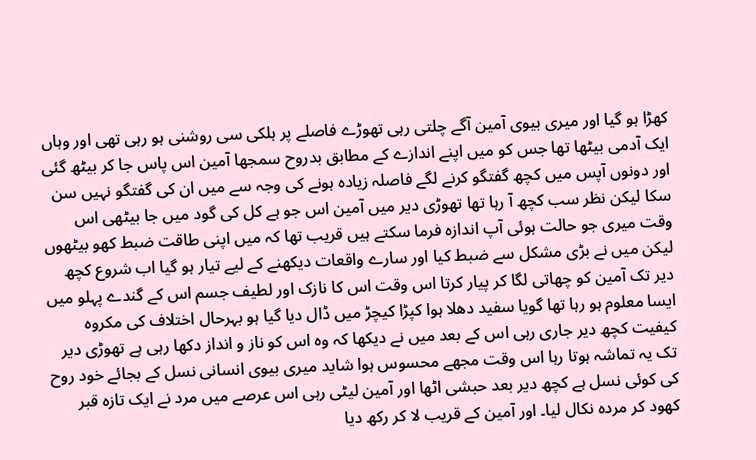کھڑا ہو گیا اور میری بیوی آمین آگے چلتی رہی تھوڑے فاصلے پر ہلکی سی روشنی ہو رہی تھی اور وہاں ایک آدمی بیٹھا تھا جس کو میں اپنے اندازے کے مطابق بدروح سمجھا آمین اس پاس جا کر بیٹھ گئی اور دونوں آپس میں کچھ گفتگو کرنے لگے فاصلہ زیادہ ہونے کی وجہ سے میں ان کی گفتگو نہیں سن سکا لیکن نظر سب کچھ آ رہا تھا تھوڑی دیر میں آمین اس جو ہے کل کی گود میں جا بیٹھی اس وقت میری جو حالت ہوئی آپ اندازہ فرما سکتے ہیں قریب تھا کہ میں اپنی طاقت ضبط کھو بیٹھوں لیکن میں نے بڑی مشکل سے ضبط کیا اور سارے واقعات دیکھنے کے لیے تیار ہو گیا اب شروع کچھ دیر تک آمین کو چھاتی لگا کر پیار کرتا اس وقت اس کا نازک اور لطیف جسم اس کے گندے پہلو میں ایسا معلوم ہو رہا تھا گویا سفید دھلا ہوا کپڑا کیچڑ میں ڈال دیا گیا ہو بہرحال اختلاف کی مکروہ کیفیت کچھ دیر جاری رہی اس کے بعد میں نے دیکھا کہ وہ اس کو ناز و انداز دکھا رہی ہے تھوڑی دیر تک یہ تماشہ ہوتا رہا اس وقت مجھے محسوس ہوا شاید میری بیوی انسانی نسل کے بجائے خود روح کی کوئی نسل ہے کچھ دیر بعد حبشی اٹھا اور آمین لیٹی رہی اس عرصے میں مرد نے ایک تازہ قبر کھود کر مردہ نکال لیا۔ اور آمین کے قریب لا کر رکھ دیا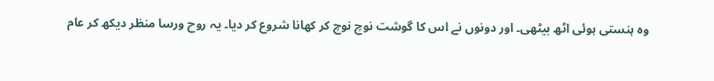وہ ہنستی ہوئی اٹھ بیٹھی۔ اور دونوں نے اس کا گوشت نوچ نوچ کر کھانا شروع کر دیا۔ یہ روح ورسا منظر دیکھ کر عام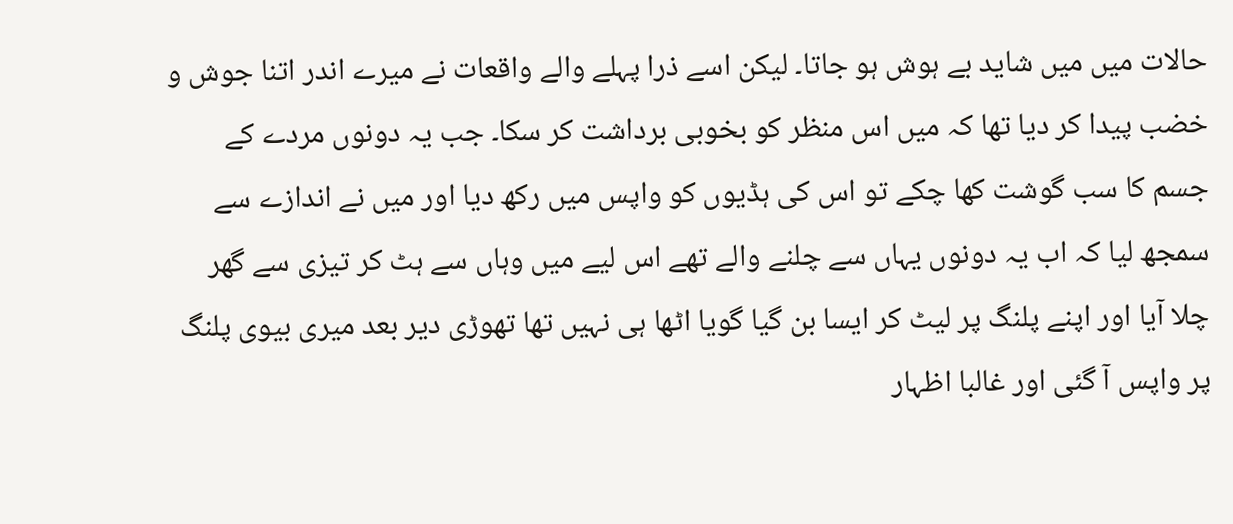حالات میں میں شاید بے ہوش ہو جاتا۔ لیکن اسے ذرا پہلے والے واقعات نے میرے اندر اتنا جوش و خضب پیدا کر دیا تھا کہ میں اس منظر کو بخوبی برداشت کر سکا۔ جب یہ دونوں مردے کے جسم کا سب گوشت کھا چکے تو اس کی ہڈیوں کو واپس میں رکھ دیا اور میں نے اندازے سے سمجھ لیا کہ اب یہ دونوں یہاں سے چلنے والے تھے اس لیے میں وہاں سے ہٹ کر تیزی سے گھر چلا آیا اور اپنے پلنگ پر لیٹ کر ایسا بن گیا گویا اٹھا ہی نہیں تھا تھوڑی دیر بعد میری بیوی پلنگ پر واپس آ گئی اور غالبا اظہار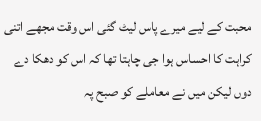محبت کے لیے میرے پاس لیٹ گئی اس وقت مجھے اتنی کراہت کا احساس ہوا جی چاہتا تھا کہ اس کو دھکا دے دوں لیکن میں نے معاملے کو صبح پہ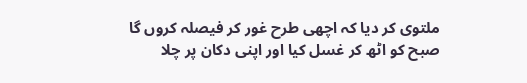ملتوی کر دیا کہ اچھی طرح غور کر فیصلہ کروں گا
صبح کو اٹھ کر غسل کیا اور اپنی دکان پر چلا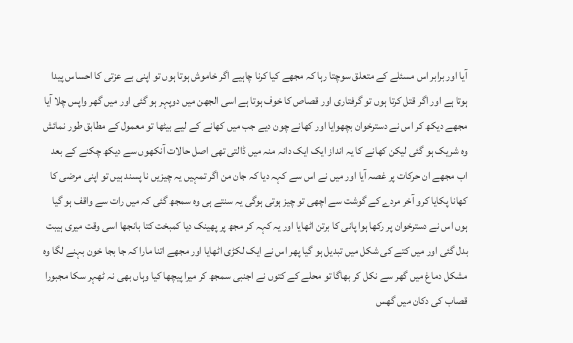آیا اور برابر اس مسئلے کے متعلق سوچتا رہا کہ مجھے کیا کرنا چاہیے اگر خاموش ہوتا ہوں تو اپنی بے عزتی کا احساس پیدا ہوتا ہے اور اگر قتل کرتا ہوں تو گرفتاری اور قصاص کا خوف ہوتا ہے اسی الجھن میں دوپہر ہو گئی اور میں گھر واپس چلا آیا مجھے دیکھ کر اس نے دسترخوان بچھوایا اور کھانے چون دیے جب میں کھانے کے لیے بیٹھا تو معمول کے مطابق طور نمائش وہ شریک ہو گئی لیکن کھانے کا یہ انداز ایک ایک دانہ منہ میں ڈالتی تھی اصل حالات آنکھوں سے دیکھ چکنے کے بعد اب مجھے ان حرکات پر غصہ آیا اور میں نے اس سے کہہ دیا کہ جان من اگر تمہیں یہ چیزیں نا پسند ہیں تو اپنی مرضی کا کھانا پکایا کرو آخر مردے کے گوشت سے اچھی تو چیز ہوتی ہوگی یہ سنتے ہی وہ سمجھ گئی کہ میں رات سے واقف ہو گیا ہوں اس نے دسترخوان پر رکھا ہوا پانی کا برتن اٹھایا اور یہ کہہ کر مجھ پر پھینک دیا کمبخت کتا بانجھا اسی وقت میری ہیبت بدل گئی اور میں کتے کی شکل میں تبدیل ہو گیا پھر اس نے ایک لکڑی اٹھایا اور مجھے اتنا مارا کہ جا بجا خون بہنے لگا وہ مشکل دماغ میں گھر سے نکل کر بھاگا تو محلے کے کتوں نے اجنبی سمجھ کر میرا پیچھا کیا وہاں بھی نہ ٹھہر سکا مجبورا قصاب کی دکان میں گھس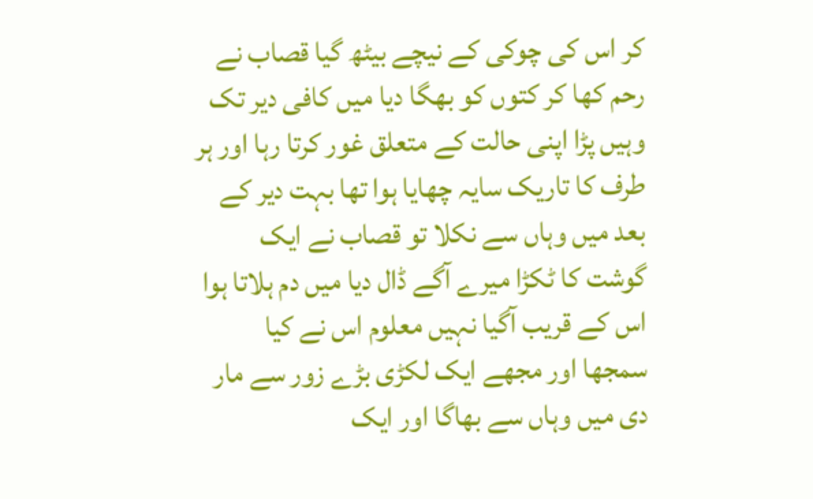کر اس کی چوکی کے نیچے بیٹھ گیا قصاب نے رحم کھا کر کتوں کو بھگا دیا میں کافی دیر تک وہیں پڑا اپنی حالت کے متعلق غور کرتا رہا اور ہر طرف کا تاریک سایہ چھایا ہوا تھا بہت دیر کے بعد میں وہاں سے نکلا تو قصاب نے ایک گوشت کا ٹکڑا میرے آگے ڈال دیا میں دم ہلاتا ہوا اس کے قریب آگیا نہیں معلوم اس نے کیا سمجھا اور مجھے ایک لکڑی بڑے زور سے مار دی میں وہاں سے بھاگا اور ایک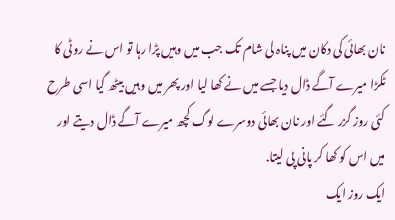نان بھائی کی دکان میں پناہ لی شام تک جب میں وہیں پڑا رہا تو اس نے روٹی کا ٹکڑا میرے آگے ڈال دیا جسے میں نے کھا لیا اور پھر میں وہیں بیٹھ گیا اسی طرح کئی روز گزر گئے اور نان بھائی دوسرے لوگ کچھ میرے آگے ڈال دیتے اور میں اس کو کھا کر پانی پی لیتا.
ایک روز ایک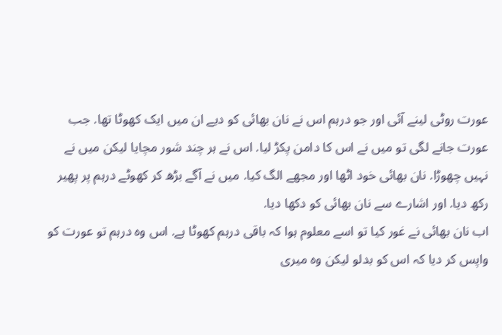عورت روٹی لینے آئی اور جو درہم اس نے نان بھائی کو دیے ان میں ایک کھوٹا تھا. جب عورت جانے لگی تو میں نے اس کا دامن پکڑ لیا. اس نے ہر چند شور مچایا لیکن میں نے نہیں چھوڑا. نان بھائی خود اٹھا اور مجھے الگ کیا. میں نے آگے بڑھ کر کھوٹے درہم پر پھیر رکھ دیا. اور اشارے سے نان بھائی کو دکھا دیا.
اب نان بھائی نے غور کیا تو اسے معلوم ہوا کہ باقی درہم کھوٹا ہے. اس وہ درہم تو عورت کو واپس کر دیا کہ اس کو بدلو لیکن وہ میری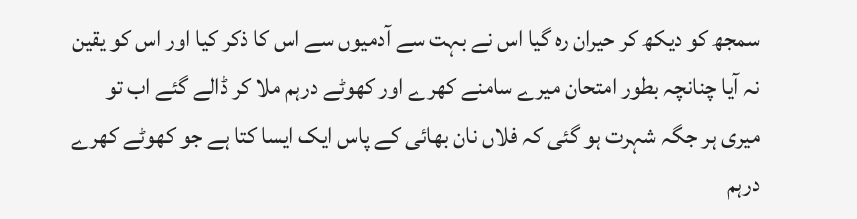سمجھ کو دیکھ کر حیران رہ گیا اس نے بہت سے آدمیوں سے اس کا ذکر کیا اور اس کو یقین نہ آیا چنانچہ بطور امتحان میرے سامنے کھرے اور کھوٹے درہم ملا کر ڈالے گئے اب تو میری ہر جگہ شہرت ہو گئی کہ فلاں نان بھائی کے پاس ایک ایسا کتا ہے جو کھوٹے کھرے درہم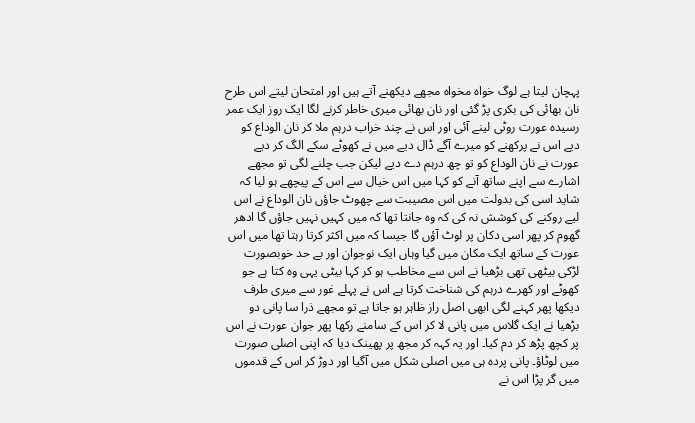پہچان لیتا ہے لوگ خواہ مخواہ مجھے دیکھنے آتے ہیں اور امتحان لیتے اس طرح نان بھائی کی بکری پڑ گئی اور نان بھائی میری خاطر کرنے لگا ایک روز ایک عمر رسیدہ عورت روٹی لینے آئی اور اس نے چند خراب درہم ملا کر نان الوداع کو دیے اس نے پرکھنے کو میرے آگے ڈال دیے میں نے کھوٹے سکے الگ کر دیے عورت نے نان الوداع کو تو چھ درہم دے دیے لیکن جب چلنے لگی تو مجھے اشارے سے اپنے ساتھ آنے کو کہا میں اس خیال سے اس کے پیچھے ہو لیا کہ شاید اسی کی بدولت میں اس مصیبت سے چھوٹ جاؤں نان الوداع نے اس لیے روکنے کی کوشش نہ کی کہ وہ جانتا تھا کہ میں کہیں نہیں جاؤں گا ادھر گھوم کر پھر اسی دکان پر لوٹ آؤں گا جیسا کہ میں اکثر کرتا رہتا تھا میں اس عورت کے ساتھ ایک مکان میں گیا وہاں ایک نوجوان اور بے حد خوبصورت لڑکی بیٹھی تھی بڑھیا نے اس سے مخاطب ہو کر کہا بیٹی یہی وہ کتا ہے جو کھوٹے اور کھرے درہم کی شناخت کرتا ہے اس نے پہلے غور سے میری طرف دیکھا پھر کہنے لگی ابھی اصل راز ظاہر ہو جاتا ہے تو مجھے ذرا سا پانی دو بڑھیا نے ایک گلاس میں پانی لا کر اس کے سامنے رکھا پھر جوان عورت نے اس پر کچھ پڑھ کر دم کیا۔ اور یہ کہہ کر مجھ پر پھینک دیا کہ اپنی اصلی صورت میں لوٹاؤ۔ پانی پردہ ہی میں اصلی شکل میں آگیا اور دوڑ کر اس کے قدموں میں گر پڑا اس نے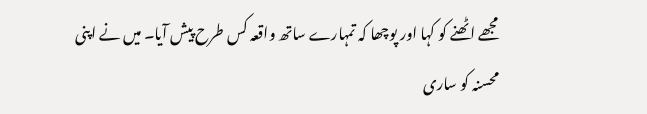مجھے اٹھنے کو کہا اور پوچھا کہ تمہارے ساتھ واقعہ کس طرح پیش آیا۔ میں نے اپنی محسنہ کو ساری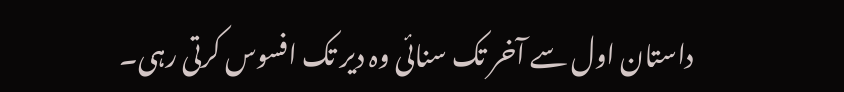داستان اول سے آخر تک سنائی وہ دیر تک افسوس کرتی رہی۔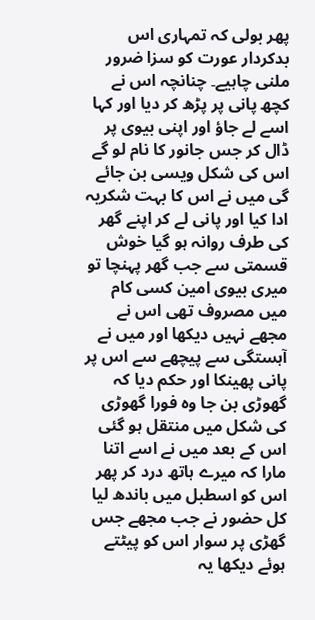پھر بولی کہ تمہاری اس بدکردار عورت کو سزا ضرور ملنی چاہیے۔ چنانچہ اس نے کچھ پانی پر پڑھ کر دیا اور کہا اسے لے جاؤ اور اپنی بیوی پر ڈال کر جس جانور کا نام لو گے اس کی شکل ویسی بن جائے گی میں نے اس کا بہت شکریہ ادا کیا اور پانی لے کر اپنے گھر کی طرف روانہ ہو گیا خوش قسمتی سے جب گھر پہنچا تو میری بیوی امین کسی کام میں مصروف تھی اس نے مجھے نہیں دیکھا اور میں نے آہستگی سے پیچھے سے اس پر پانی پھینکا اور حکم دیا کہ گھوڑی بن جا وہ فورا گھوڑی کی شکل میں منتقل ہو گئی اس کے بعد میں نے اسے اتنا مارا کہ میرے ہاتھ درد کر پھر اس کو اسطبل میں باندھ لیا کل حضور نے جب مجھے جس گھڑی پر سوار اس کو پیٹتے ہوئے دیکھا یہ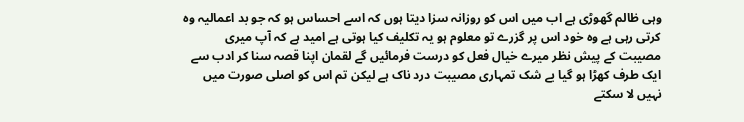وہی ظالم گھوڑی ہے اب میں اس کو روزانہ سزا دیتا ہوں کہ اسے احساس ہو کہ جو بد اعمالیہ وہ کرتی رہی ہے وہ خود اس پر گزرے تو معلوم ہو یہ تکلیف کیا ہوتی ہے امید ہے کہ آپ میری مصیبت کے پیش نظر میرے خیال فعل کو درست فرمائیں گے لقمان اپنا قصہ سنا کر ادب سے ایک طرف کھڑا ہو گیا بے شک تمہاری مصیبت درد ناک ہے لیکن تم اس کو اصلی صورت میں نہیں لا سکتے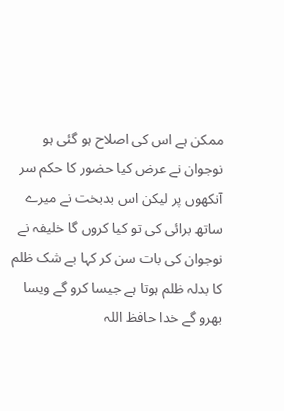ممکن ہے اس کی اصلاح ہو گئی ہو نوجوان نے عرض کیا حضور کا حکم سر آنکھوں پر لیکن اس بدبخت نے میرے ساتھ برائی کی تو کیا کروں گا خلیفہ نے نوجوان کی بات سن کر کہا بے شک ظلم کا بدلہ ظلم ہوتا ہے جیسا کرو گے ویسا بھرو گے خدا حافظ اللہ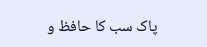پاک سب کا حافظ و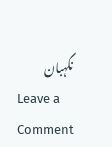نگہبان
Leave a Comment